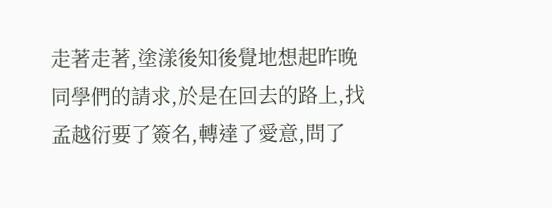走著走著,塗漾後知後覺地想起昨晚同學們的請求,於是在回去的路上,找孟越衍要了簽名,轉達了愛意,問了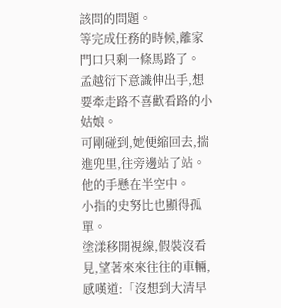該問的問題。
等完成任務的時候,離家門口只剩一條馬路了。
孟越衍下意識伸出手,想要牽走路不喜歡看路的小姑娘。
可剛碰到,她便縮回去,揣進兜里,往旁邊站了站。
他的手懸在半空中。
小指的史努比也顯得孤單。
塗漾移開視線,假裝沒看見,望著來來往往的車輛,感嘆道:「沒想到大清早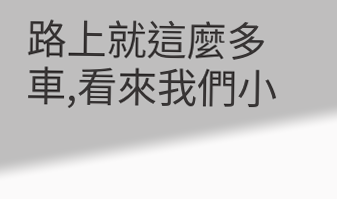路上就這麼多車,看來我們小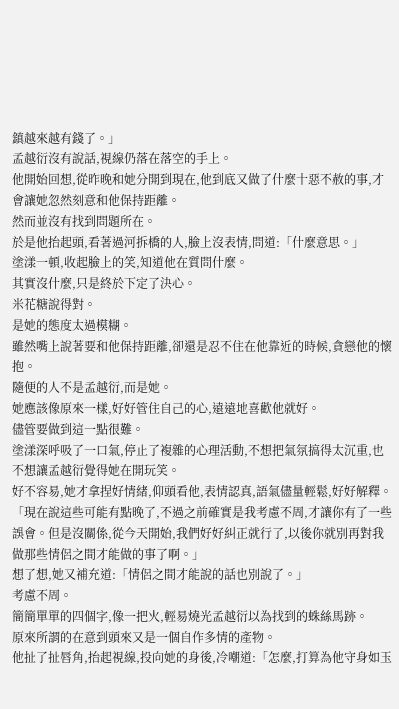鎮越來越有錢了。」
孟越衍沒有說話,視線仍落在落空的手上。
他開始回想,從昨晚和她分開到現在,他到底又做了什麼十惡不赦的事,才會讓她忽然刻意和他保持距離。
然而並沒有找到問題所在。
於是他抬起頭,看著過河拆橋的人,臉上沒表情,問道:「什麼意思。」
塗漾一頓,收起臉上的笑,知道他在質問什麼。
其實沒什麼,只是終於下定了決心。
米花糖說得對。
是她的態度太過模糊。
雖然嘴上說著要和他保持距離,卻還是忍不住在他靠近的時候,貪戀他的懷抱。
隨便的人不是孟越衍,而是她。
她應該像原來一樣,好好管住自己的心,遠遠地喜歡他就好。
儘管要做到這一點很難。
塗漾深呼吸了一口氣,停止了複雜的心理活動,不想把氣氛搞得太沉重,也不想讓孟越衍覺得她在開玩笑。
好不容易,她才拿捏好情緒,仰頭看他,表情認真,語氣儘量輕鬆,好好解釋。
「現在說這些可能有點晚了,不過之前確實是我考慮不周,才讓你有了一些誤會。但是沒關係,從今天開始,我們好好糾正就行了,以後你就別再對我做那些情侶之間才能做的事了啊。」
想了想,她又補充道:「情侶之間才能說的話也別說了。」
考慮不周。
簡簡單單的四個字,像一把火,輕易燒光孟越衍以為找到的蛛絲馬跡。
原來所謂的在意到頭來又是一個自作多情的產物。
他扯了扯唇角,抬起視線,投向她的身後,冷嘲道:「怎麼,打算為他守身如玉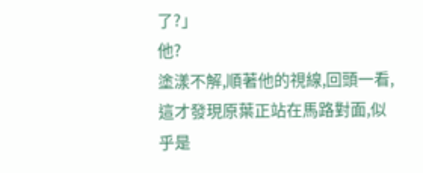了?」
他?
塗漾不解,順著他的視線,回頭一看,這才發現原葉正站在馬路對面,似乎是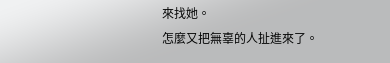來找她。
怎麼又把無辜的人扯進來了。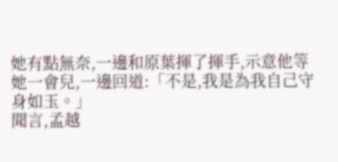她有點無奈,一邊和原葉揮了揮手,示意他等她一會兒,一邊回道:「不是,我是為我自己守身如玉。」
聞言,孟越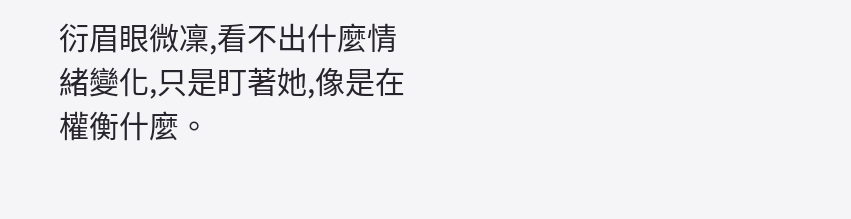衍眉眼微凜,看不出什麼情緒變化,只是盯著她,像是在權衡什麼。